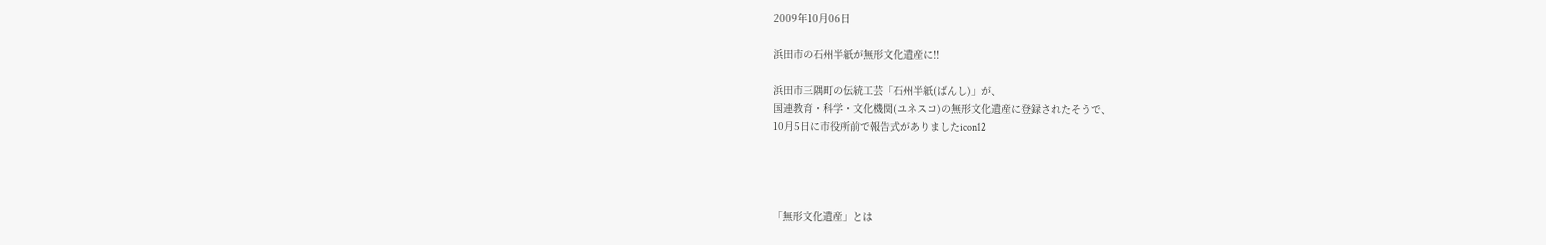2009年10月06日

浜田市の石州半紙が無形文化遺産に!!

浜田市三隅町の伝統工芸「石州半紙(ばんし)」が、
国連教育・科学・文化機関(ユネスコ)の無形文化遺産に登録されたそうで、
10月5日に市役所前で報告式がありましたicon12




「無形文化遺産」とは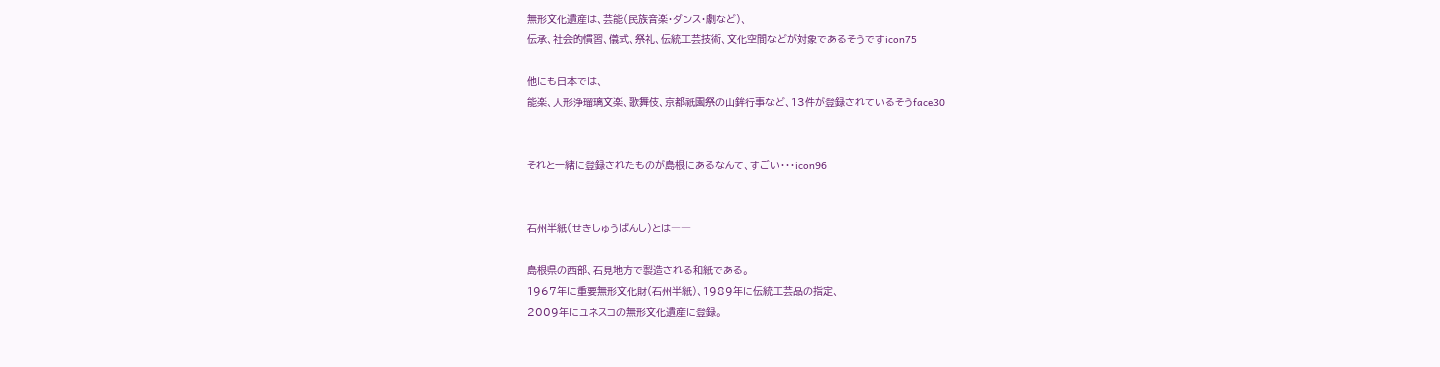無形文化遺産は、芸能(民族音楽・ダンス・劇など)、
伝承、社会的慣習、儀式、祭礼、伝統工芸技術、文化空間などが対象であるそうですicon75

他にも日本では、
能楽、人形浄瑠璃文楽、歌舞伎、京都祇園祭の山鉾行事など、13件が登録されているそうface30


それと一緒に登録されたものが島根にあるなんて、すごい・・・icon96


石州半紙(せきしゅうばんし)とは――

島根県の西部、石見地方で製造される和紙である。
1967年に重要無形文化財(石州半紙)、1989年に伝統工芸品の指定、
2009年にユネスコの無形文化遺産に登録。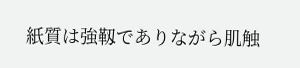紙質は強靱でありながら肌触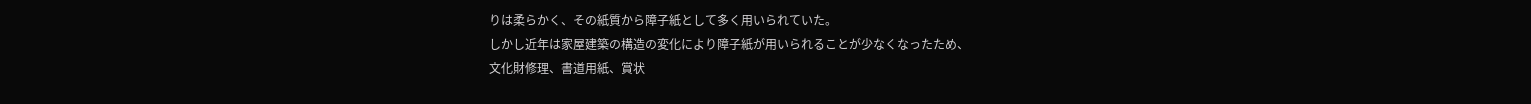りは柔らかく、その紙質から障子紙として多く用いられていた。
しかし近年は家屋建築の構造の変化により障子紙が用いられることが少なくなったため、
文化財修理、書道用紙、賞状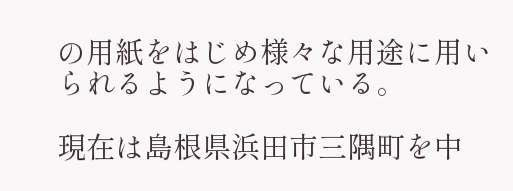の用紙をはじめ様々な用途に用いられるようになっている。

現在は島根県浜田市三隅町を中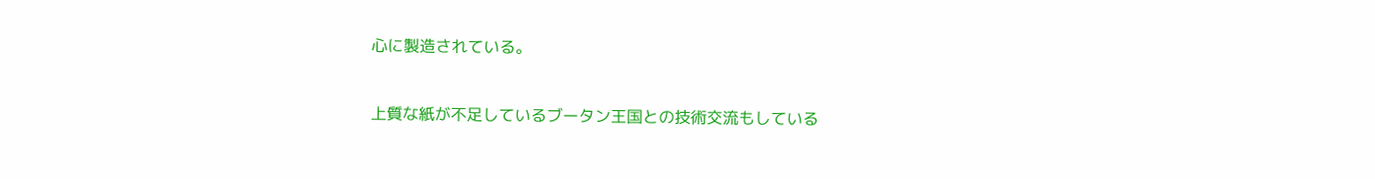心に製造されている。


上質な紙が不足しているブータン王国との技術交流もしている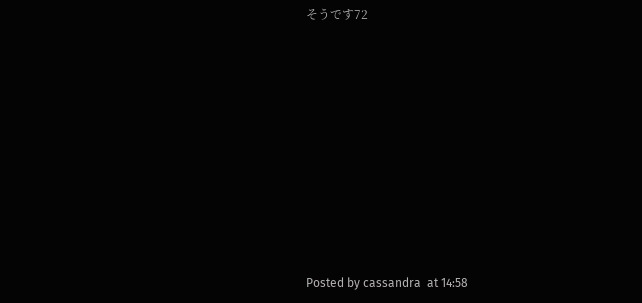そうです72









Posted by cassandra  at 14:58